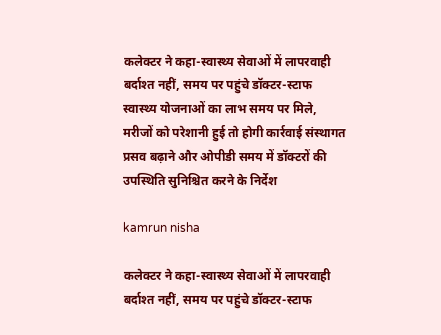कलेक्टर ने कहा-स्वास्थ्य सेवाओं में लापरवाही बर्दाश्त नहीं, समय पर पहुंचे डॉक्टर-स्टाफ स्वास्थ्य योजनाओं का लाभ समय पर मिले, मरीजों को परेशानी हुई तो होगी कार्रवाई संस्थागत प्रसव बढ़ाने और ओपीडी समय में डॉक्टरों की उपस्थिति सुनिश्चित करने के निर्देश

kamrun nisha

कलेक्टर ने कहा-स्वास्थ्य सेवाओं में लापरवाही बर्दाश्त नहीं, समय पर पहुंचे डॉक्टर-स्टाफ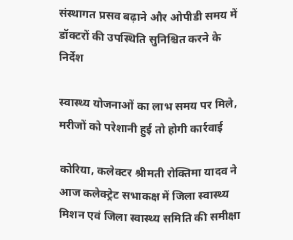संस्थागत प्रसव बढ़ाने और ओपीडी समय में डॉक्टरों की उपस्थिति सुनिश्चित करने के निर्देश

स्वास्थ्य योजनाओं का लाभ समय पर मिले, मरीजों को परेशानी हुई तो होगी कार्रवाई

कोरिया, कलेक्टर श्रीमती रोक्तिमा यादव ने आज कलेक्ट्रेट सभाकक्ष में जिला स्वास्थ्य मिशन एवं जिला स्वास्थ्य समिति की समीक्षा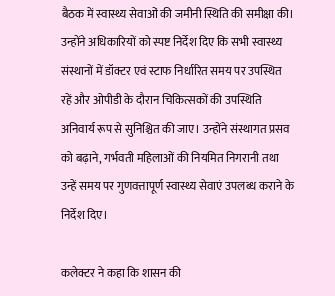बैठक में स्वास्थ्य सेवाओं की जमीनी स्थिति की समीक्षा की। उन्होंने अधिकारियों को स्पष्ट निर्देश दिए कि सभी स्वास्थ्य संस्थानों में डॉक्टर एवं स्टाफ निर्धारित समय पर उपस्थित रहें और ओपीडी के दौरान चिकित्सकों की उपस्थिति अनिवार्य रूप से सुनिश्चित की जाए। उन्होंने संस्थागत प्रसव को बढ़ाने, गर्भवती महिलाओं की नियमित निगरानी तथा उन्हें समय पर गुणवत्तापूर्ण स्वास्थ्य सेवाएं उपलब्ध कराने के निर्देश दिए।

कलेक्टर ने कहा कि शासन की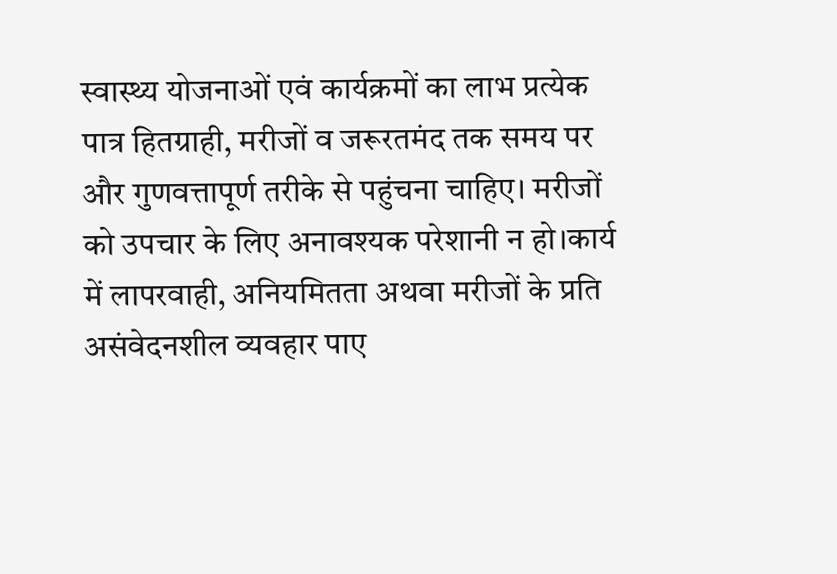स्वास्थ्य योजनाओं एवं कार्यक्रमों का लाभ प्रत्येक पात्र हितग्राही, मरीजों व जरूरतमंद तक समय पर और गुणवत्तापूर्ण तरीके से पहुंचना चाहिए। मरीजों को उपचार के लिए अनावश्यक परेशानी न हो।कार्य में लापरवाही, अनियमितता अथवा मरीजों के प्रति असंवेदनशील व्यवहार पाए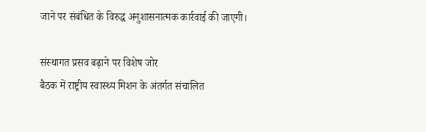जाने पर संबंधित के विरुद्ध अनुशासनात्मक कार्रवाई की जाएगी।

संस्थागत प्रसव बढ़ाने पर विशेष जोर
बैठक में राष्ट्रीय स्वास्थ्य मिशन के अंतर्गत संचालित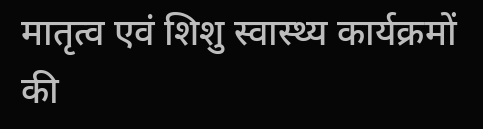मातृत्व एवं शिशु स्वास्थ्य कार्यक्रमों की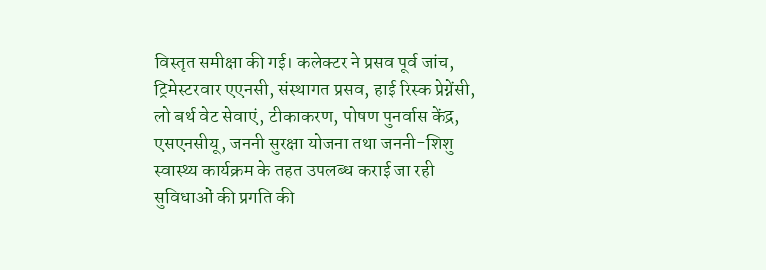विस्तृत समीक्षा की गई। कलेक्टर ने प्रसव पूर्व जांच, ट्रिमेस्टरवार एएनसी, संस्थागत प्रसव, हाई रिस्क प्रेग्नेंसी, लो बर्थ वेट सेवाएं, टीकाकरण, पोषण पुनर्वास केंद्र, एसएनसीयू, जननी सुरक्षा योजना तथा जननी-शिशु स्वास्थ्य कार्यक्रम के तहत उपलब्ध कराई जा रही सुविधाओं की प्रगति की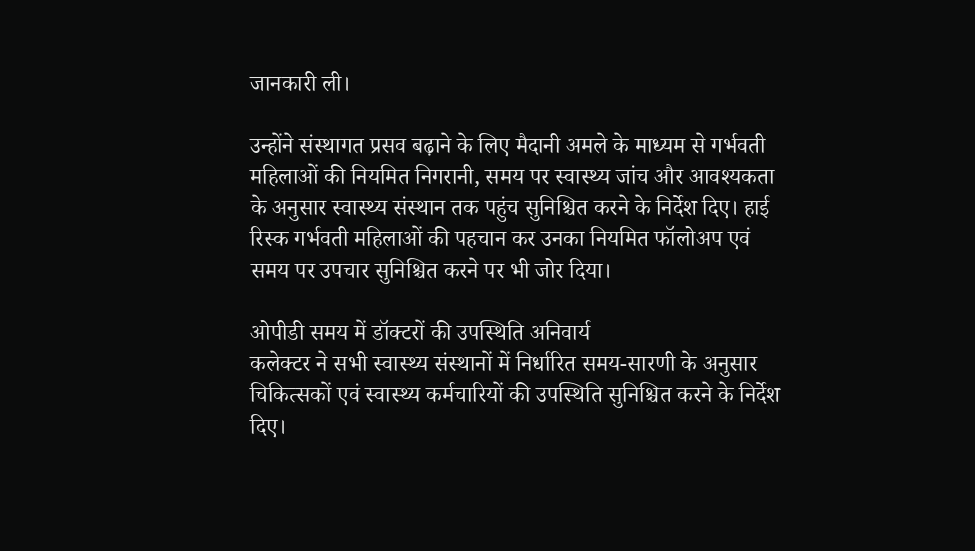जानकारी ली।

उन्होंने संस्थागत प्रसव बढ़ाने के लिए मैदानी अमले के माध्यम से गर्भवती महिलाओं की नियमित निगरानी, समय पर स्वास्थ्य जांच और आवश्यकता के अनुसार स्वास्थ्य संस्थान तक पहुंच सुनिश्चित करने के निर्देश दिए। हाई रिस्क गर्भवती महिलाओं की पहचान कर उनका नियमित फॉलोअप एवं समय पर उपचार सुनिश्चित करने पर भी जोर दिया।

ओपीडी समय में डॉक्टरों की उपस्थिति अनिवार्य
कलेक्टर ने सभी स्वास्थ्य संस्थानों में निर्धारित समय-सारणी के अनुसार चिकित्सकों एवं स्वास्थ्य कर्मचारियों की उपस्थिति सुनिश्चित करने के निर्देश दिए।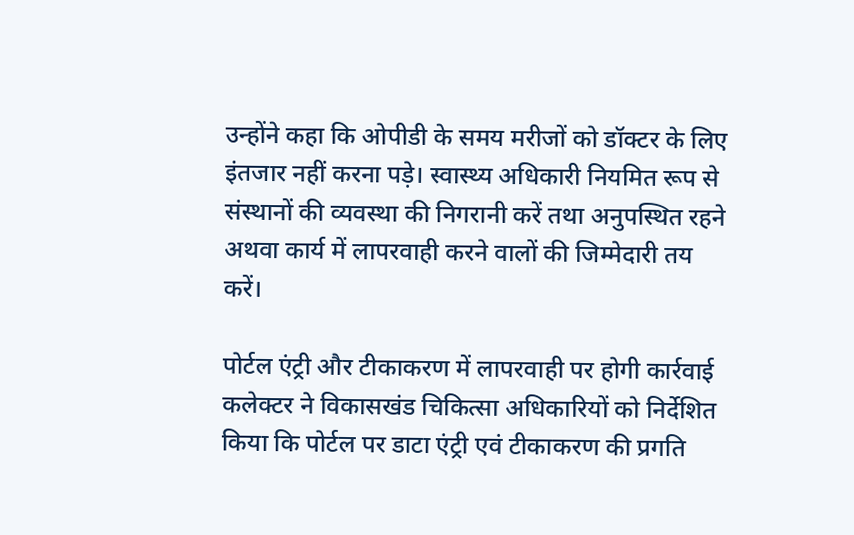उन्होंने कहा कि ओपीडी के समय मरीजों को डॉक्टर के लिए इंतजार नहीं करना पड़े। स्वास्थ्य अधिकारी नियमित रूप से संस्थानों की व्यवस्था की निगरानी करें तथा अनुपस्थित रहने अथवा कार्य में लापरवाही करने वालों की जिम्मेदारी तय करें।

पोर्टल एंट्री और टीकाकरण में लापरवाही पर होगी कार्रवाई
कलेक्टर ने विकासखंड चिकित्सा अधिकारियों को निर्देशित किया कि पोर्टल पर डाटा एंट्री एवं टीकाकरण की प्रगति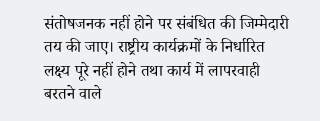संतोषजनक नहीं होने पर संबंधित की जिम्मेदारी तय की जाए। राष्ट्रीय कार्यक्रमों के निर्धारित लक्ष्य पूरे नहीं होने तथा कार्य में लापरवाही बरतने वाले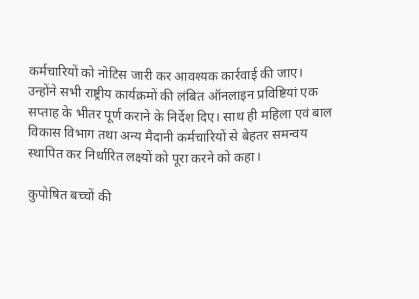कर्मचारियों को नोटिस जारी कर आवश्यक कार्रवाई की जाए।
उन्होंने सभी राष्ट्रीय कार्यक्रमों की लंबित ऑनलाइन प्रविष्टियां एक सप्ताह के भीतर पूर्ण कराने के निर्देश दिए। साथ ही महिला एवं बाल विकास विभाग तथा अन्य मैदानी कर्मचारियों से बेहतर समन्वय स्थापित कर निर्धारित लक्ष्यों को पूरा करने को कहा।

कुपोषित बच्चों की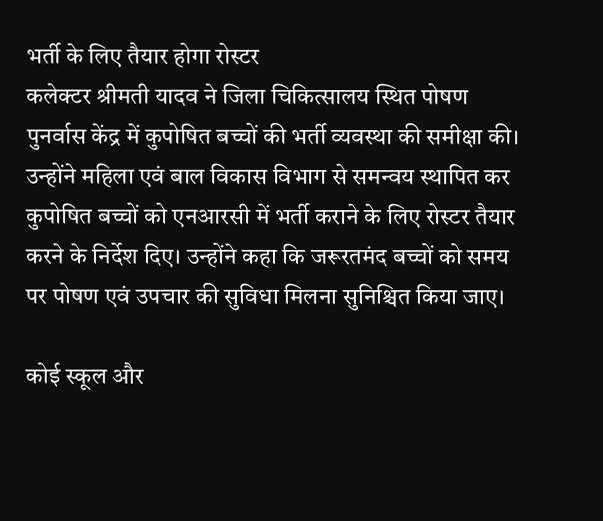भर्ती के लिए तैयार होगा रोस्टर
कलेक्टर श्रीमती यादव ने जिला चिकित्सालय स्थित पोषण पुनर्वास केंद्र में कुपोषित बच्चों की भर्ती व्यवस्था की समीक्षा की। उन्होंने महिला एवं बाल विकास विभाग से समन्वय स्थापित कर कुपोषित बच्चों को एनआरसी में भर्ती कराने के लिए रोस्टर तैयार करने के निर्देश दिए। उन्होंने कहा कि जरूरतमंद बच्चों को समय पर पोषण एवं उपचार की सुविधा मिलना सुनिश्चित किया जाए।

कोई स्कूल और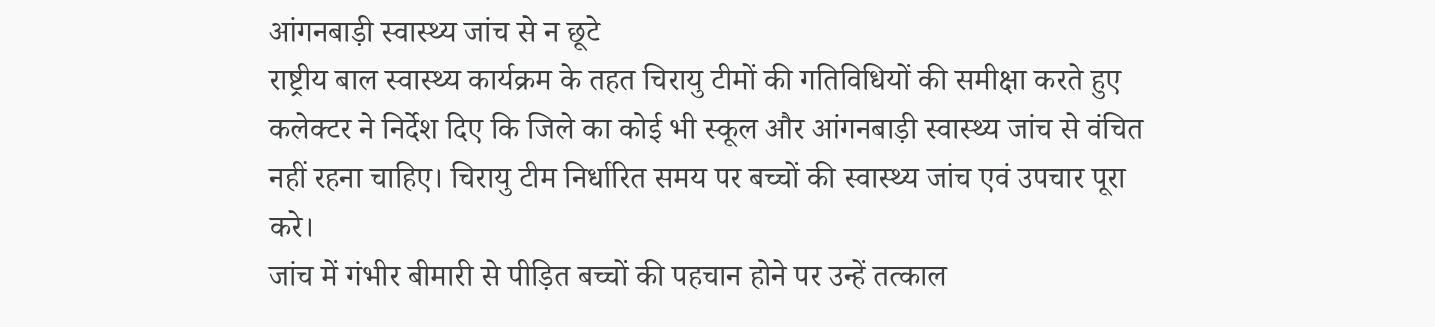आंगनबाड़ी स्वास्थ्य जांच से न छूटे
राष्ट्रीय बाल स्वास्थ्य कार्यक्रम के तहत चिरायु टीमों की गतिविधियों की समीक्षा करते हुए कलेक्टर ने निर्देश दिए कि जिले का कोई भी स्कूल और आंगनबाड़ी स्वास्थ्य जांच से वंचित नहीं रहना चाहिए। चिरायु टीम निर्धारित समय पर बच्चों की स्वास्थ्य जांच एवं उपचार पूरा करे।
जांच में गंभीर बीमारी से पीड़ित बच्चों की पहचान होने पर उन्हें तत्काल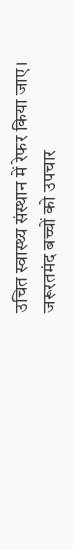उचित स्वास्थ्य संस्थान में रेफर किया जाए। जरूरतमंद बच्चों को उपचार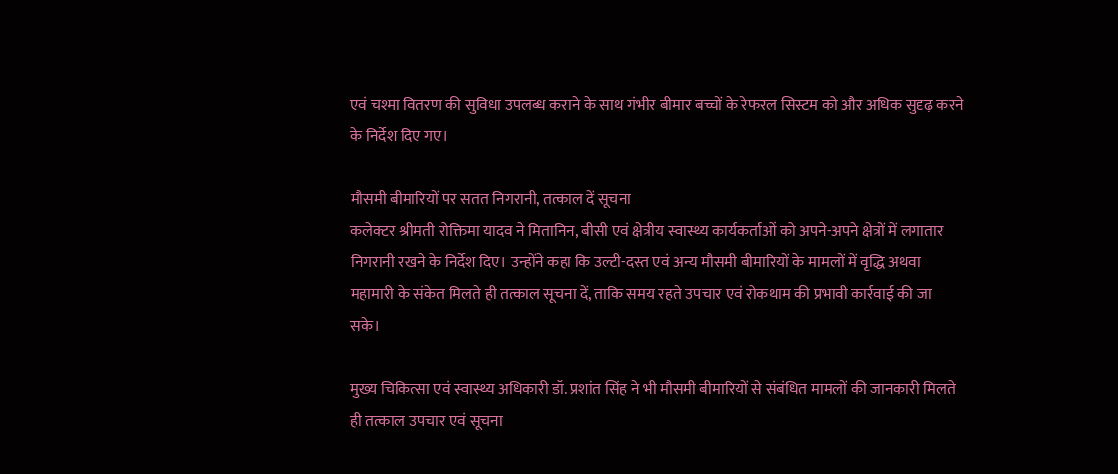एवं चश्मा वितरण की सुविधा उपलब्ध कराने के साथ गंभीर बीमार बच्चों के रेफरल सिस्टम को और अधिक सुदृढ़ करने के निर्देश दिए गए।

मौसमी बीमारियों पर सतत निगरानी, तत्काल दें सूचना
कलेक्टर श्रीमती रोक्तिमा यादव ने मितानिन, बीसी एवं क्षेत्रीय स्वास्थ्य कार्यकर्ताओं को अपने-अपने क्षेत्रों में लगातार निगरानी रखने के निर्देश दिए। उन्होंने कहा कि उल्टी-दस्त एवं अन्य मौसमी बीमारियों के मामलों में वृद्धि अथवा महामारी के संकेत मिलते ही तत्काल सूचना दें, ताकि समय रहते उपचार एवं रोकथाम की प्रभावी कार्रवाई की जा सके।

मुख्य चिकित्सा एवं स्वास्थ्य अधिकारी डॉ. प्रशांत सिंह ने भी मौसमी बीमारियों से संबंधित मामलों की जानकारी मिलते ही तत्काल उपचार एवं सूचना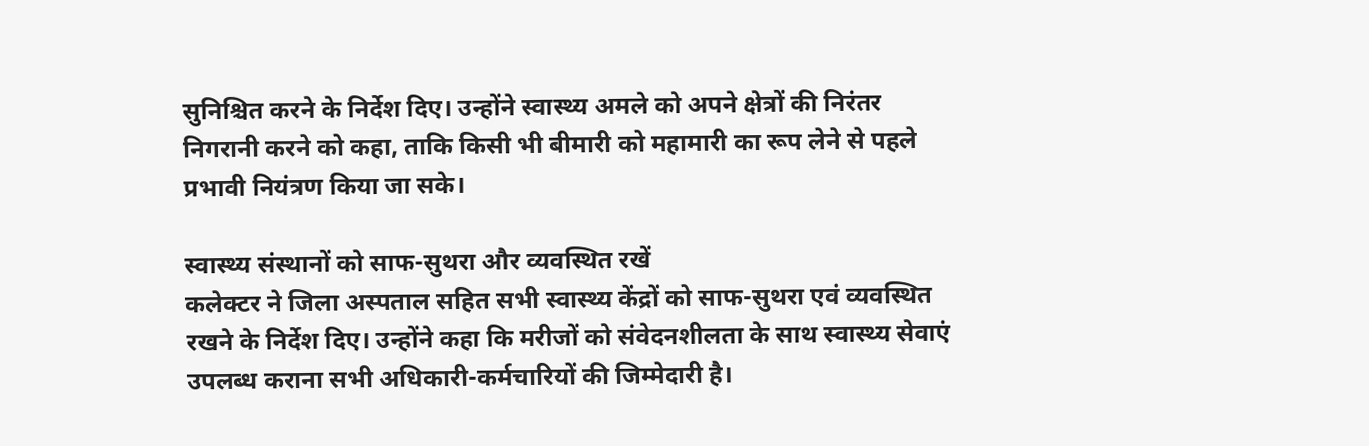सुनिश्चित करने के निर्देश दिए। उन्होंने स्वास्थ्य अमले को अपने क्षेत्रों की निरंतर निगरानी करने को कहा, ताकि किसी भी बीमारी को महामारी का रूप लेने से पहले प्रभावी नियंत्रण किया जा सके।

स्वास्थ्य संस्थानों को साफ-सुथरा और व्यवस्थित रखें
कलेक्टर ने जिला अस्पताल सहित सभी स्वास्थ्य केंद्रों को साफ-सुथरा एवं व्यवस्थित रखने के निर्देश दिए। उन्होंने कहा कि मरीजों को संवेदनशीलता के साथ स्वास्थ्य सेवाएं उपलब्ध कराना सभी अधिकारी-कर्मचारियों की जिम्मेदारी है।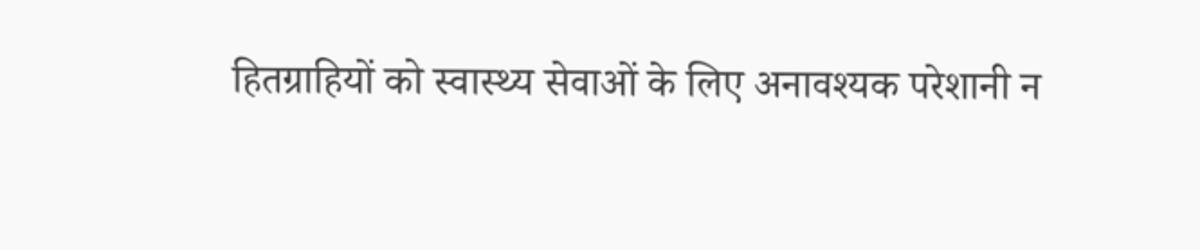हितग्राहियों को स्वास्थ्य सेवाओं के लिए अनावश्यक परेशानी न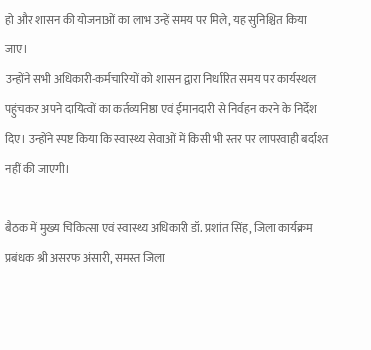हो और शासन की योजनाओं का लाभ उन्हें समय पर मिले, यह सुनिश्चित किया जाए।
उन्होंने सभी अधिकारी-कर्मचारियों को शासन द्वारा निर्धारित समय पर कार्यस्थल पहुंचकर अपने दायित्वों का कर्तव्यनिष्ठा एवं ईमानदारी से निर्वहन करने के निर्देश दिए। उन्होंने स्पष्ट किया कि स्वास्थ्य सेवाओं में किसी भी स्तर पर लापरवाही बर्दाश्त नहीं की जाएगी।

बैठक में मुख्य चिकित्सा एवं स्वास्थ्य अधिकारी डॉ. प्रशांत सिंह, जिला कार्यक्रम प्रबंधक श्री असरफ अंसारी, समस्त जिला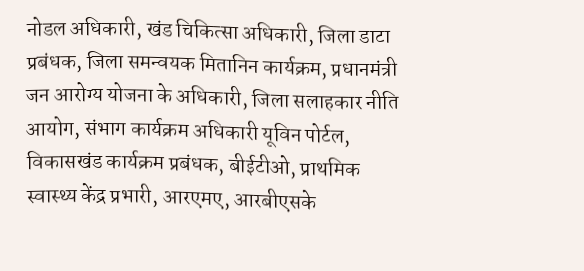नोडल अधिकारी, खंड चिकित्सा अधिकारी, जिला डाटा प्रबंधक, जिला समन्वयक मितानिन कार्यक्रम, प्रधानमंत्री जन आरोग्य योजना के अधिकारी, जिला सलाहकार नीति आयोग, संभाग कार्यक्रम अधिकारी यूविन पोर्टल, विकासखंड कार्यक्रम प्रबंधक, बीईटीओ, प्राथमिक स्वास्थ्य केंद्र प्रभारी, आरएमए, आरबीएसके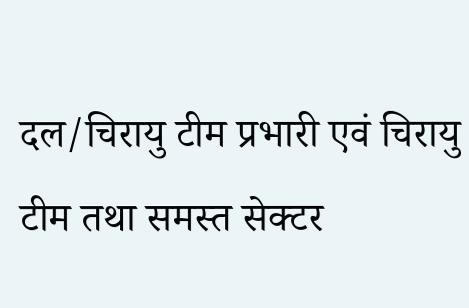दल/चिरायु टीम प्रभारी एवं चिरायु टीम तथा समस्त सेक्टर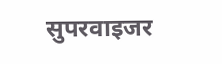सुपरवाइजर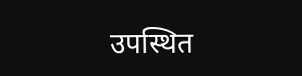उपस्थित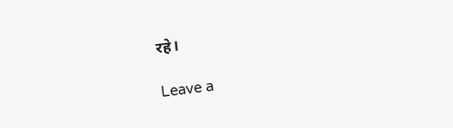रहे।

Leave a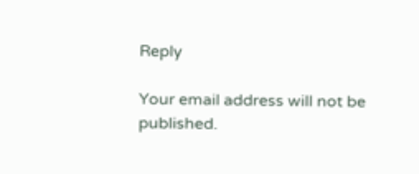Reply

Your email address will not be published.